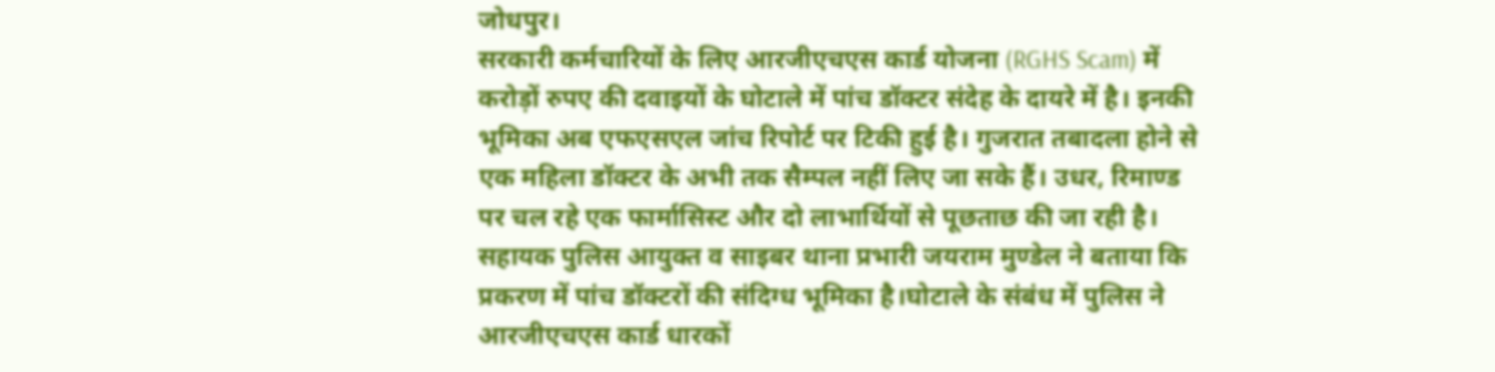जोधपुर।
सरकारी कर्मचारियों के लिए आरजीएचएस कार्ड योजना (RGHS Scam) में करोड़ों रुपए की दवाइयों के घोटाले में पांच डॉक्टर संदेह के दायरे में है। इनकी भूमिका अब एफएसएल जांच रिपोर्ट पर टिकी हुई है। गुजरात तबादला होने से एक महिला डॉक्टर के अभी तक सैम्पल नहीं लिए जा सके हैं। उधर, रिमाण्ड पर चल रहे एक फार्मासिस्ट और दो लाभार्थियों से पूछताछ की जा रही है।
सहायक पुलिस आयुक्त व साइबर थाना प्रभारी जयराम मुण्डेल ने बताया कि प्रकरण में पांच डॉक्टरों की संदिग्ध भूमिका है।घोटाले के संबंध में पुलिस ने आरजीएचएस कार्ड धारकों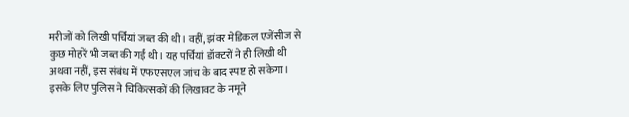मरीजों को लिखी पर्चियां जब्त की थी। वहीं, झंवर मेडिकल एजेंसीज से कुछ मोहरें भी जब्त की गईं थी। यह पर्चियां डॉक्टरों ने ही लिखी थी अथवा नहीं, इस संबंध में एफएसएल जांच के बाद स्पष्ट हो सकेगा। इसके लिए पुलिस ने चिकित्सकों की लिखावट के नमूने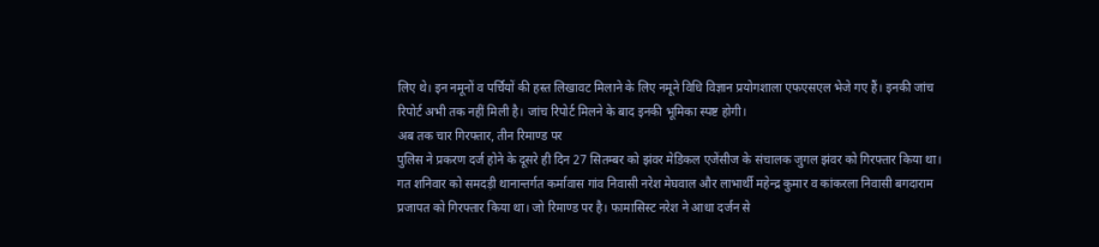लिए थे। इन नमूनों व पर्चियों की हस्त लिखावट मिलाने के लिए नमूने विधि विज्ञान प्रयोगशाला एफएसएल भेजे गए हैं। इनकी जांच रिपोर्ट अभी तक नहीं मिली है। जांच रिपोर्ट मिलने के बाद इनकी भूमिका स्पष्ट होगी।
अब तक चार गिरफ्तार, तीन रिमाण्ड पर
पुलिस ने प्रकरण दर्ज होने के दूसरे ही दिन 27 सितम्बर को झंवर मेडिकल एजेंसीज के संचालक जुगल झंवर को गिरफ्तार किया था। गत शनिवार को समदड़ी थानान्तर्गत कर्मावास गांव निवासी नरेश मेघवाल और लाभार्थी महेन्द्र कुमार व कांकरला निवासी बगदाराम प्रजापत को गिरफ्तार किया था। जो रिमाण्ड पर है। फामासिस्ट नरेश ने आधा दर्जन से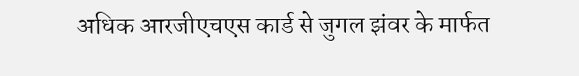अधिक आरजीएचएस कार्ड से जुगल झंवर के मार्फत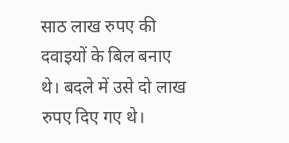साठ लाख रुपए की दवाइयों के बिल बनाए थे। बदले में उसे दो लाख रुपए दिए गए थे।